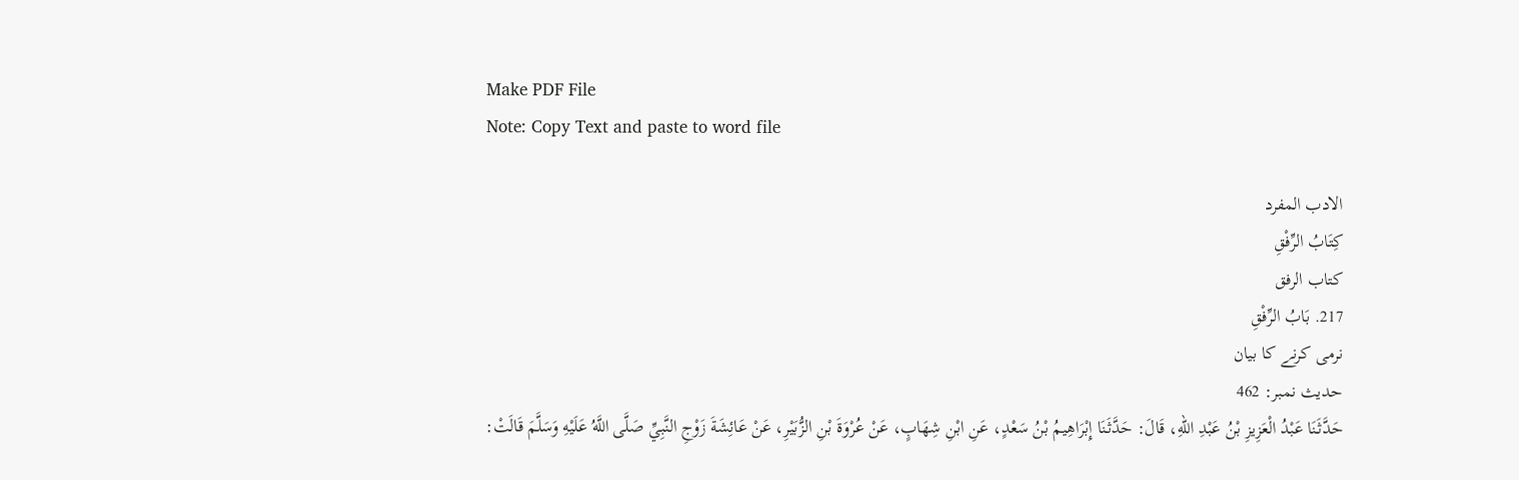Make PDF File
Note: Copy Text and paste to word file

الادب المفرد
كِتَابُ الرِّفْقِ
كتاب الرفق
217. بَابُ الرِّفْقِ
نرمی کرنے کا بیان
حدیث نمبر: 462
حَدَّثَنَا عَبْدُ الْعَزِيزِ بْنُ عَبْدِ اللهِ، قَالَ: حَدَّثَنَا إِبْرَاهِيمُ بْنُ سَعْدٍ، عَنِ ابْنِ شِهَابٍ، عَنْ عُرْوَةَ بْنِ الزُّبَيْرِ، عَنْ عَائِشَةَ زَوْجِ النَّبِيِّ صَلَّى اللَّهُ عَلَيْهِ وَسَلَّمَ قَالَتْ: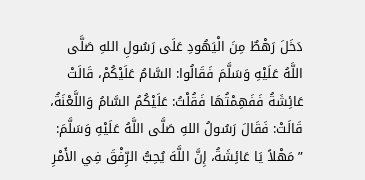دَخَلَ رَهْطٌ مِنَ الْيَهُودِ عَلَى رَسُولِ اللهِ صَلَّى اللَّهُ عَلَيْهِ وَسَلَّمَ فَقَالُوا: السَّامُ عَلَيْكُمْ، قَالَتْ عَائِشَةُ فَفَهِمْتُهَا فَقُلْتُ: عَلَيْكُمُ السَّامُ وَاللَّعْنَةُ، قَالَتْ: فَقَالَ رَسُولُ اللهِ صَلَّى اللَّهُ عَلَيْهِ وَسَلَّمَ: ”مَهْلاً يَا عَائِشَةُ، إِنَّ اللَّهَ يُحِبُّ الرِّفْقَ فِي الأَمْرِ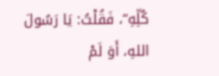كُلِّهِ“، فَقُلْتُ: يَا رَسُولَ اللهِ، أَوَ لَمْ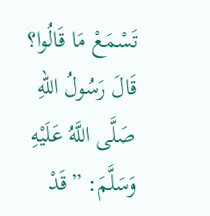تَسْمَعْ مَا قَالُوا؟ قَالَ رَسُولُ اللهِ صَلَّى اللَّهُ عَلَيْهِ وَسَلَّمَ: ”قَدْ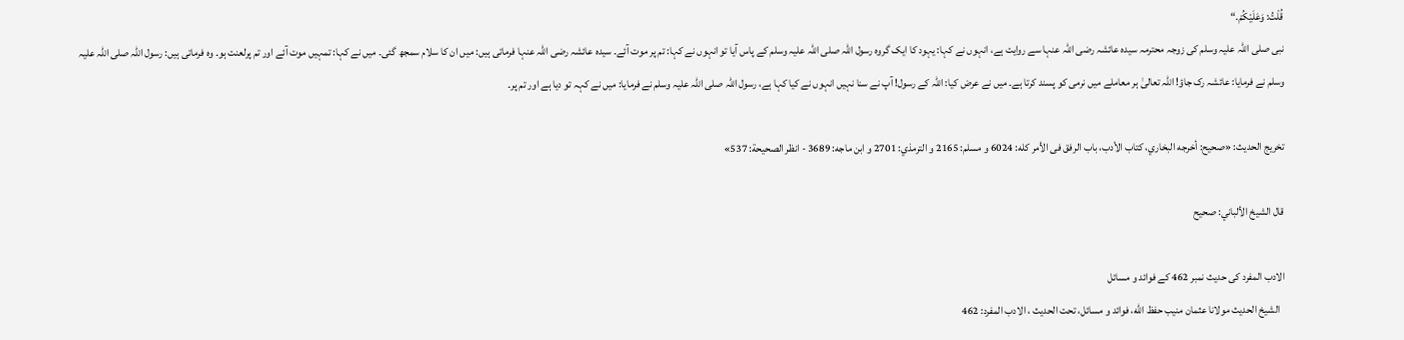قُلْتُ: وَعَلَيْكُمْ.“
نبی صلی اللہ علیہ وسلم کی زوجہ محترمہ سیدہ عائشہ رضی اللہ عنہا سے روایت ہے، انہوں نے کہا: یہود کا ایک گروہ رسول اللہ صلی اللہ علیہ وسلم کے پاس آیا تو انہوں نے کہا: تم پر موت آئے۔ سیدہ عائشہ رضی اللہ عنہا فرماتی ہیں: میں ان کا سلام سمجھ گئی۔ میں نے کہا: تمہیں موت آئے اور تم پرلعنت ہو۔ وہ فرماتی ہیں: رسول اللہ صلی اللہ علیہ وسلم نے فرمایا: عائشہ رک جاؤ! اللہ تعالیٰ ہر معاملے میں نرمی کو پسند کرتا ہے۔ میں نے عرض کیا: اللہ کے رسول! آپ نے سنا نہیں انہوں نے کیا کہا ہے، رسول اللہ صلی اللہ علیہ وسلم نے فرمایا: میں نے کہہ تو دیا ہے اور تم پر۔

تخریج الحدیث: «صحيح: أخرجه البخاري، كتاب الأدب، باب الرفق فى الأمر كله: 6024 و مسلم: 2165 و الترمذي: 2701 و ابن ماجه: 3689 - انظر الصحيحة: 537»

قال الشيخ الألباني: صحيح

الادب المفرد کی حدیث نمبر 462 کے فوائد و مسائل
  الشيخ الحديث مولانا عثمان منيب حفظ الله، فوائد و مسائل، تحت الحديث ، الادب المفرد: 462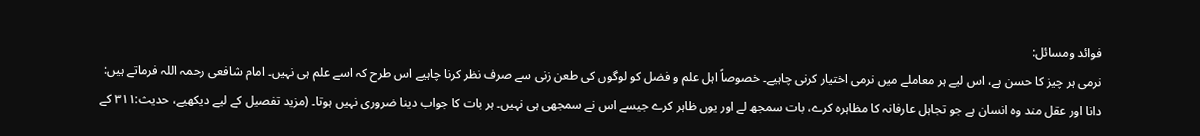فوائد ومسائل:
نرمی ہر چیز کا حسن ہے، اس لیے ہر معاملے میں نرمی اختیار کرنی چاہیے۔ خصوصاً اہل علم و فضل کو لوگوں کی طعن زنی سے صرف نظر کرنا چاہیے اس طرح کہ اسے علم ہی نہیں۔ امام شافعی رحمہ اللہ فرماتے ہیں:
دانا اور عقل مند وہ انسان ہے جو تجاہل عارفانہ کا مظاہرہ کرے، بات سمجھ لے اور یوں ظاہر کرے جیسے اس نے سمجھی ہی نہیں۔ ہر بات کا جواب دینا ضروری نہیں ہوتا۔ (مزید تفصیل کے لیے دیکھیے، حدیث:۳۱۱ کے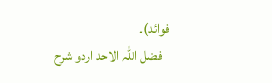فوائد)۔
   فضل اللہ الاحد اردو شرح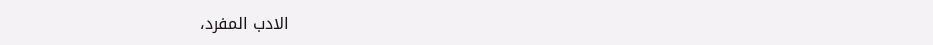الادب المفرد،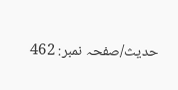حدیث/صفحہ نمبر: 462